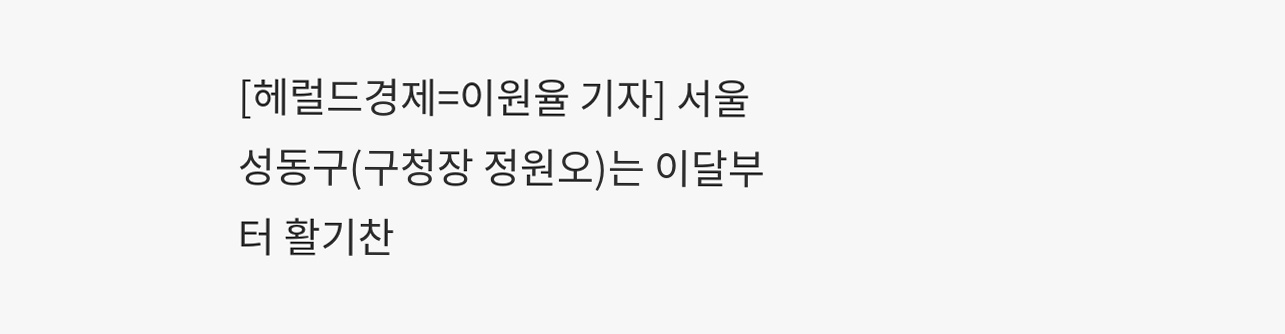[헤럴드경제=이원율 기자] 서울 성동구(구청장 정원오)는 이달부터 활기찬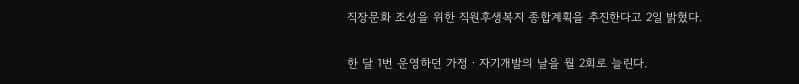직장문화 조성을 위한 직원후생복지 종합계획을 추진한다고 2일 밝혔다.

한 달 1번 운영하던 가정ㆍ자기개발의 날을 월 2회로 늘린다.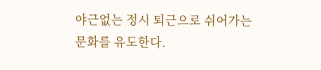야근없는 정시 퇴근으로 쉬어가는 문화를 유도한다.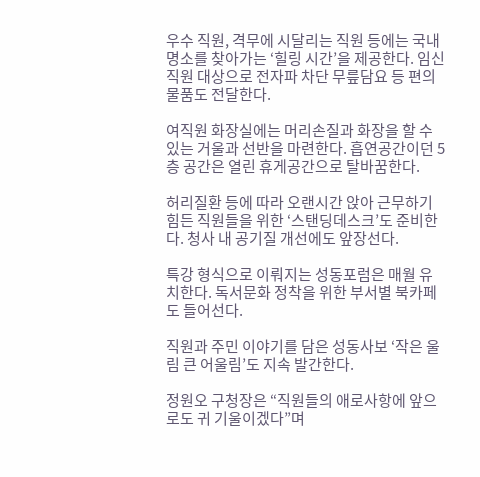우수 직원, 격무에 시달리는 직원 등에는 국내 명소를 찾아가는 ‘힐링 시간’을 제공한다. 임신 직원 대상으로 전자파 차단 무릎담요 등 편의물품도 전달한다.

여직원 화장실에는 머리손질과 화장을 할 수 있는 거울과 선반을 마련한다. 흡연공간이던 5층 공간은 열린 휴게공간으로 탈바꿈한다.

허리질환 등에 따라 오랜시간 앉아 근무하기 힘든 직원들을 위한 ‘스탠딩데스크’도 준비한다. 청사 내 공기질 개선에도 앞장선다.

특강 형식으로 이뤄지는 성동포럼은 매월 유치한다. 독서문화 정착을 위한 부서별 북카페도 들어선다.

직원과 주민 이야기를 담은 성동사보 ‘작은 울림 큰 어울림’도 지속 발간한다.

정원오 구청장은 “직원들의 애로사항에 앞으로도 귀 기울이겠다”며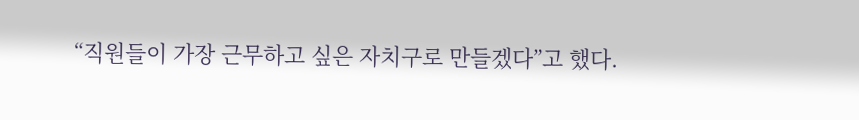“직원들이 가장 근무하고 싶은 자치구로 만들겠다”고 했다.